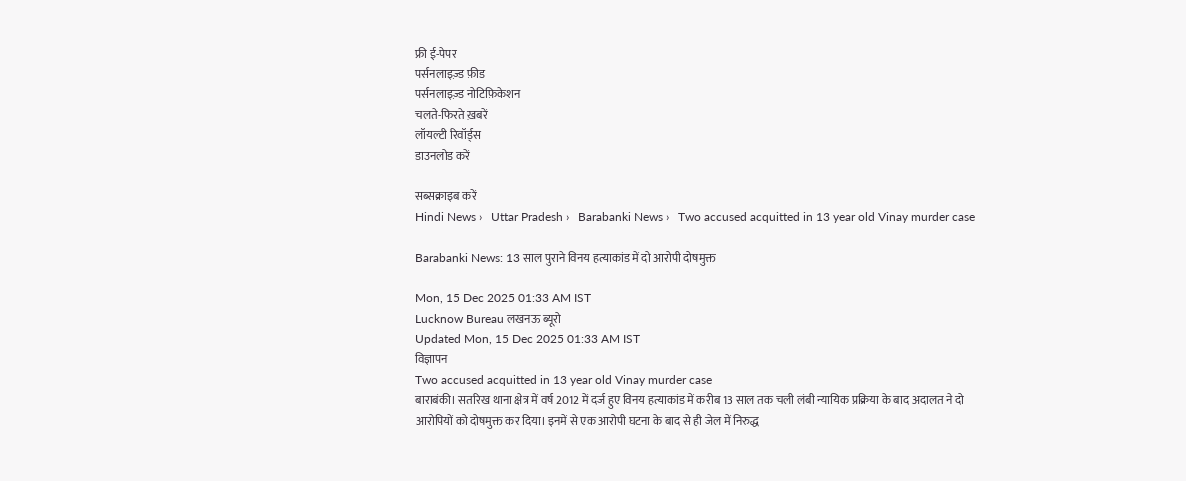फ्री ई-पेपर
पर्सनलाइज़्ड फ़ीड
पर्सनलाइज़्ड नोटिफ़िकेशन
चलते-फिरते ख़बरें
लॉयल्टी रिवॉर्ड्स
डाउनलोड करें

सब्सक्राइब करें
Hindi News ›   Uttar Pradesh ›   Barabanki News ›   Two accused acquitted in 13 year old Vinay murder case

Barabanki News: 13 साल पुराने विनय हत्याकांड में दो आरोपी दोषमुक्त

Mon, 15 Dec 2025 01:33 AM IST
Lucknow Bureau लखनऊ ब्यूरो
Updated Mon, 15 Dec 2025 01:33 AM IST
विज्ञापन
Two accused acquitted in 13 year old Vinay murder case
बाराबंकी। सतरिख थाना क्षेत्र में वर्ष 2012 में दर्ज हुए विनय हत्याकांड में करीब 13 साल तक चली लंबी न्यायिक प्रक्रिया के बाद अदालत ने दो आरोपियों को दोषमुक्त कर दिया। इनमें से एक आरोपी घटना के बाद से ही जेल में निरुद्ध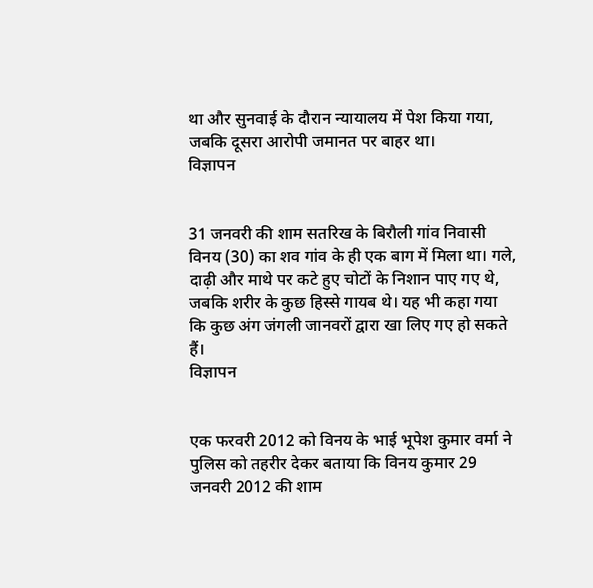था और सुनवाई के दौरान न्यायालय में पेश किया गया, जबकि दूसरा आरोपी जमानत पर बाहर था।
विज्ञापन


31 जनवरी की शाम सतरिख के बिरौली गांव निवासी विनय (30) का शव गांव के ही एक बाग में मिला था। गले, दाढ़ी और माथे पर कटे हुए चोटों के निशान पाए गए थे, जबकि शरीर के कुछ हिस्से गायब थे। यह भी कहा गया कि कुछ अंग जंगली जानवरों द्वारा खा लिए गए हो सकते हैं।
विज्ञापन


एक फरवरी 2012 को विनय के भाई भूपेश कुमार वर्मा ने पुलिस को तहरीर देकर बताया कि विनय कुमार 29 जनवरी 2012 की शाम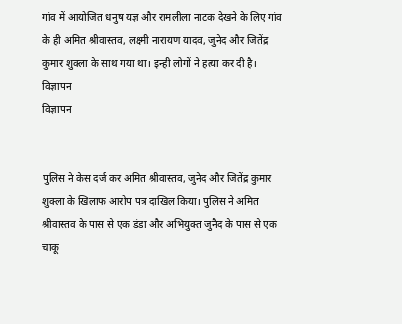गांव में आयोजित धनुष यज्ञ और रामलीला नाटक देखने के लिए गांव के ही अमित श्रीवास्तव, लक्ष्मी नारायण यादव, जुनेद और जितेंद्र कुमार शुक्ला के साथ गया था। इन्ही लोगों ने हत्या कर दी है।
विज्ञापन
विज्ञापन


पुलिस ने केस दर्ज कर अमित श्रीवास्तव, जुनेद और जितेंद्र कुमार शुक्ला के खिलाफ आरोप पत्र दाखिल किया। पुलिस ने अमित श्रीवास्तव के पास से एक डंडा और अभियुक्त जुनैद के पास से एक चाकू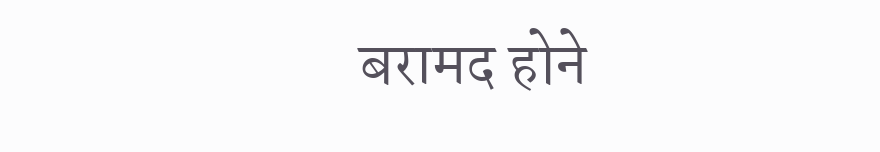बरामद होने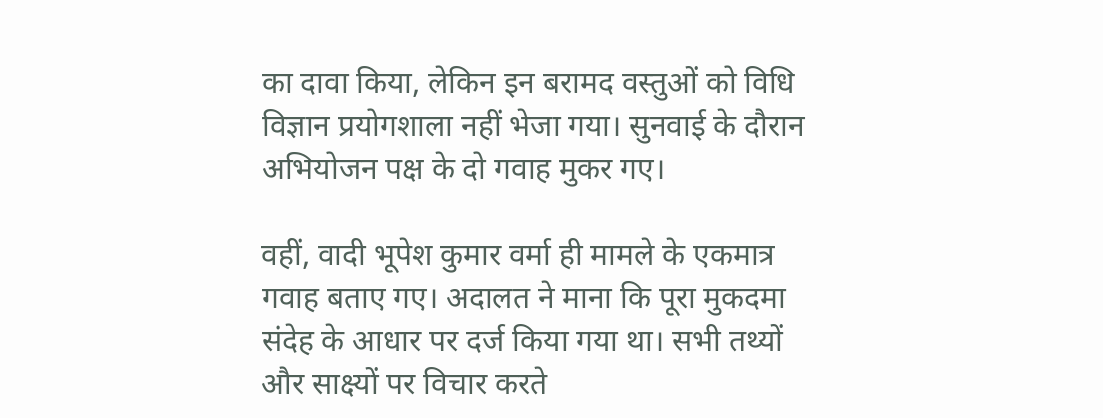का दावा किया, लेकिन इन बरामद वस्तुओं को विधि विज्ञान प्रयोगशाला नहीं भेजा गया। सुनवाई के दौरान अभियोजन पक्ष के दो गवाह मुकर गए।

वहीं, वादी भूपेश कुमार वर्मा ही मामले के एकमात्र गवाह बताए गए। अदालत ने माना कि पूरा मुकदमा संदेह के आधार पर दर्ज किया गया था। सभी तथ्यों और साक्ष्यों पर विचार करते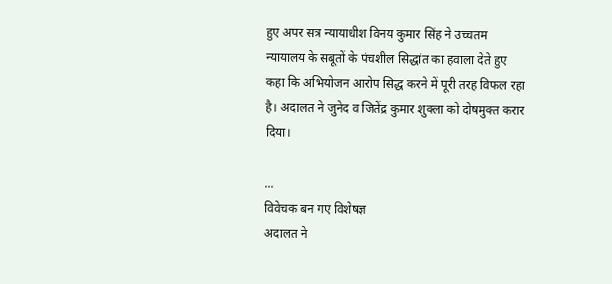हुए अपर सत्र न्यायाधीश विनय कुमार सिंह ने उच्चतम न्यायालय के सबूतों के पंचशील सिद्धांत का हवाला देते हुए कहा कि अभियोजन आरोप सिद्ध करने में पूरी तरह विफल रहा है। अदालत ने जुनेद व जितेंद्र कुमार शुक्ला को दोषमुक्त करार दिया।

...
विवेचक बन गए विशेषज्ञ
अदालत ने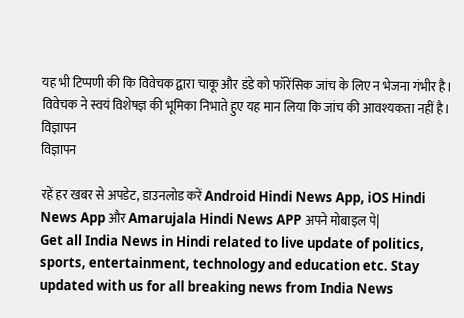यह भी टिप्पणी की कि विवेचक द्वारा चाकू और डंडे को फॉरेंसिक जांच के लिए न भेजना गंभीर है। विवेचक ने स्वयं विशेषज्ञ की भूमिका निभाते हुए यह मान लिया कि जांच की आवश्यकता नहीं है।
विज्ञापन
विज्ञापन

रहें हर खबर से अपडेट, डाउनलोड करें Android Hindi News App, iOS Hindi News App और Amarujala Hindi News APP अपने मोबाइल पे|
Get all India News in Hindi related to live update of politics, sports, entertainment, technology and education etc. Stay updated with us for all breaking news from India News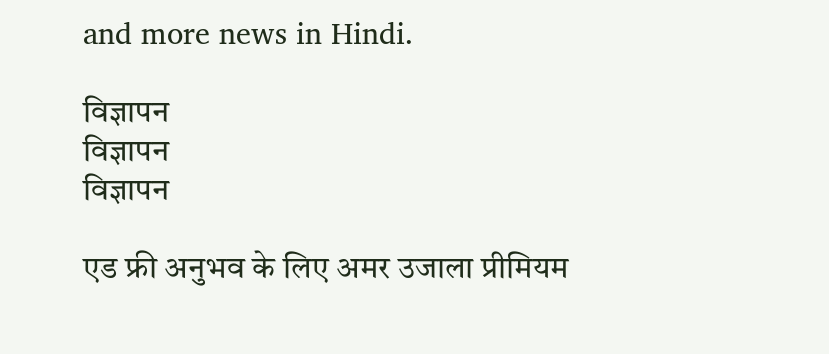and more news in Hindi.

विज्ञापन
विज्ञापन
विज्ञापन

एड फ्री अनुभव के लिए अमर उजाला प्रीमियम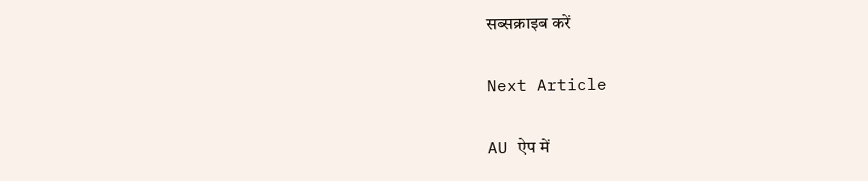सब्सक्राइब करें

Next Article

AU ऐप में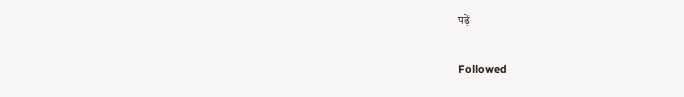पढ़ें

Followed